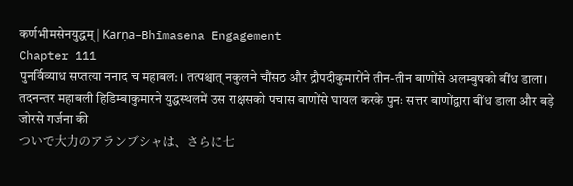कर्णभीमसेनयुद्धम् | Karṇa–Bhīmasena Engagement
Chapter 111
पुनर्विव्याध सप्तत्या ननाद च महाबल: । तत्पश्चात् नकुलने चौंसठ और द्रौपदीकुमारोंने तीन-तीन बाणोंसे अलम्बुषको बींध डाला। तदनन्तर महाबली हिडिम्बाकुमारने युद्धस्थलमें उस राक्षसको पचास बाणोंसे घायल करके पुनः सत्तर बाणोंद्वारा बींध डाला और बड़े जोरसे गर्जना की
ついで大力のアランブシャは、さらに七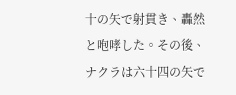十の矢で射貫き、轟然と咆哮した。その後、ナクラは六十四の矢で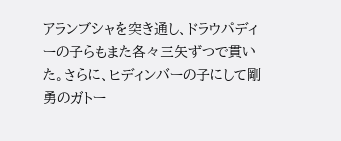アランブシャを突き通し、ドラウパディーの子らもまた各々三矢ずつで貫いた。さらに、ヒディンバーの子にして剛勇のガトー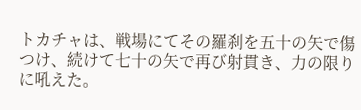トカチャは、戦場にてその羅刹を五十の矢で傷つけ、続けて七十の矢で再び射貫き、力の限りに吼えた。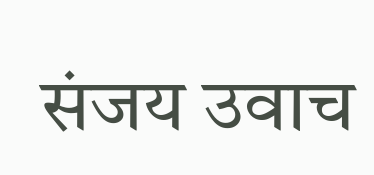संजय उवाच